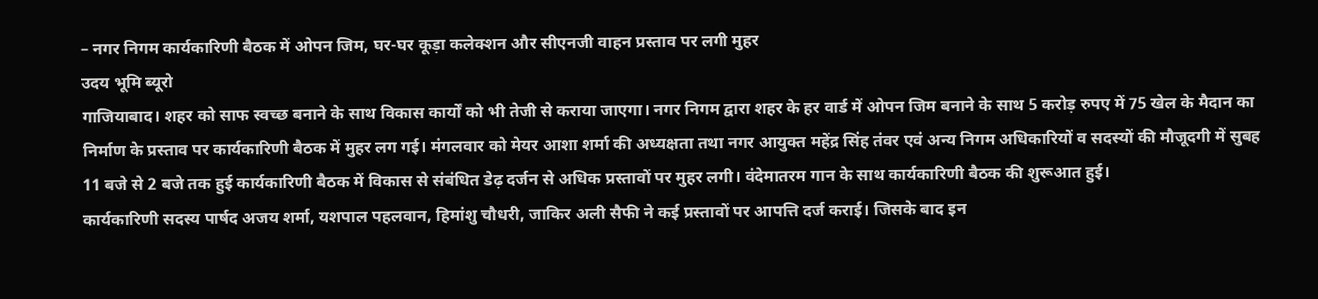– नगर निगम कार्यकारिणी बैठक में ओपन जिम, घर-घर कूड़ा कलेक्शन और सीएनजी वाहन प्रस्ताव पर लगी मुहर
उदय भूमि ब्यूरो
गाजियाबाद। शहर को साफ स्वच्छ बनाने के साथ विकास कार्यों को भी तेजी से कराया जाएगा। नगर निगम द्वारा शहर के हर वार्ड में ओपन जिम बनाने के साथ 5 करोड़ रुपए में 75 खेल के मैदान का निर्माण के प्रस्ताव पर कार्यकारिणी बैठक में मुहर लग गई। मंगलवार को मेयर आशा शर्मा की अध्यक्षता तथा नगर आयुक्त महेंद्र सिंह तंवर एवं अन्य निगम अधिकारियों व सदस्यों की मौजूदगी में सुबह 11 बजे से 2 बजे तक हुई कार्यकारिणी बैठक में विकास से संबंधित डेढ़ दर्जन से अधिक प्रस्तावों पर मुहर लगी। वंदेमातरम गान के साथ कार्यकारिणी बैठक की शुरूआत हुई।
कार्यकारिणी सदस्य पार्षद अजय शर्मा, यशपाल पहलवान, हिमांशु चौधरी, जाकिर अली सैफी ने कई प्रस्तावों पर आपत्ति दर्ज कराई। जिसके बाद इन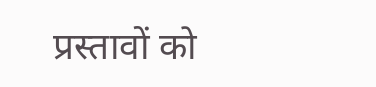प्रस्तावों को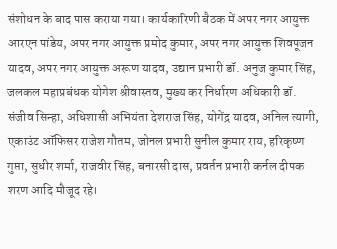संशोधन के बाद पास कराया गया। कार्यकारिणी बैठक में अपर नगर आयुक्त आरएन पांडेय, अपर नगर आयुक्त प्रमोद कुमार, अपर नगर आयुक्त शिवपूजन यादव, अपर नगर आयुक्त अरूण यादव, उद्यान प्रभारी डॉ. अनुज कुमार सिंह, जलकल महाप्रबंधक योगेश श्रीवास्तव, मुख्य कर निर्धारण अधिकारी डॉ. संजीव सिन्हा, अधिशासी अभियंता देशराज सिंह, योगेंद्र यादव, अनिल त्यागी, एकाउंट ऑफिसर राजेश गौतम, जोनल प्रभारी सुनील कुमार राय, हरिकृष्ण गुप्ता, सुधीर शर्मा, राजवीर सिंह, बनारसी दास, प्रवर्तन प्रभारी कर्नल दीपक शरण आदि मौजूद रहे।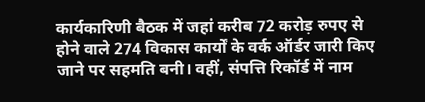कार्यकारिणी बैठक में जहां करीब 72 करोड़ रुपए से होने वाले 274 विकास कार्यों के वर्क ऑर्डर जारी किए जाने पर सहमति बनी। वहीं, संपत्ति रिकॉर्ड में नाम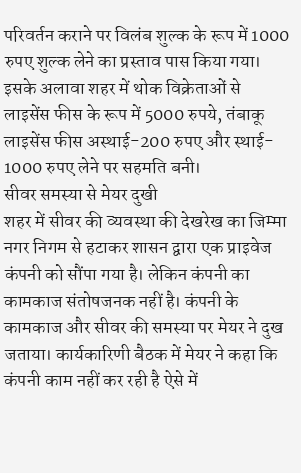परिवर्तन कराने पर विलंब शुल्क के रूप में 1000 रुपए शुल्क लेने का प्रस्ताव पास किया गया। इसके अलावा शहर में थोक विक्रेताओं से लाइसेंस फीस के रूप में 5000 रुपये, तंबाकू लाइसेंस फीस अस्थाई-200 रुपए और स्थाई- 1000 रुपए लेने पर सहमति बनी।
सीवर समस्या से मेयर दुखी
शहर में सीवर की व्यवस्था की देखरेख का जिम्मा नगर निगम से हटाकर शासन द्वारा एक प्राइवेज कंपनी को सौंपा गया है। लेकिन कंपनी का कामकाज संतोषजनक नहीं है। कंपनी के कामकाज और सीवर की समस्या पर मेयर ने दुख जताया। कार्यकारिणी बैठक में मेयर ने कहा कि कंपनी काम नहीं कर रही है ऐसे में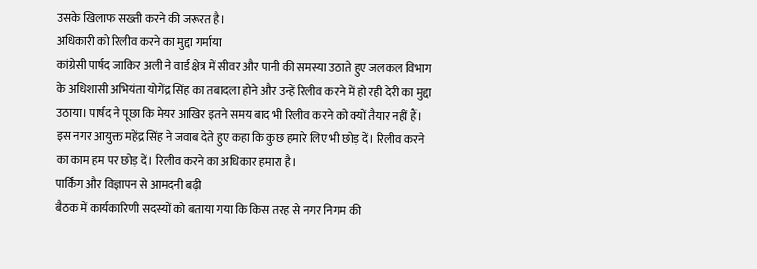उसके खिलाफ सख्ती करने की जरूरत है।
अधिकारी को रिलीव करने का मुद्दा गर्माया
कांग्रेसी पार्षद जाकिर अली ने वार्ड क्षेत्र में सीवर और पानी की समस्या उठाते हुए जलकल विभाग के अधिशासी अभियंता योगेंद्र सिंह का तबादला होने और उन्हें रिलीव करने में हो रही देरी का मुद्दा उठाया। पार्षद ने पूछा कि मेयर आखिर इतने समय बाद भी रिलीव करने को क्यों तैयार नहीं हैं। इस नगर आयुक्त महेंद्र सिंह ने जवाब देते हुए कहा कि कुछ हमारे लिए भी छोड़ दें। रिलीव करने का काम हम पर छोड़ दें। रिलीव करने का अधिकार हमारा है।
पार्किंग और विज्ञापन से आमदनी बढ़ी
बैठक में कार्यकारिणी सदस्यों को बताया गया कि किस तरह से नगर निगम की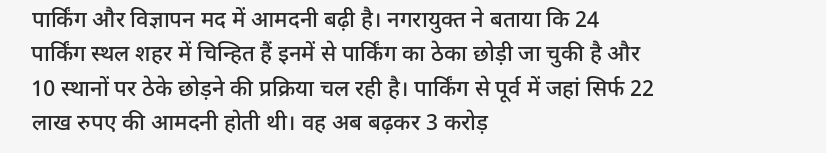पार्किंग और विज्ञापन मद में आमदनी बढ़ी है। नगरायुक्त ने बताया कि 24 पार्किंग स्थल शहर में चिन्हित हैं इनमें से पार्किंग का ठेका छोड़ी जा चुकी है और 10 स्थानों पर ठेके छोड़ने की प्रक्रिया चल रही है। पार्किंग से पूर्व में जहां सिर्फ 22 लाख रुपए की आमदनी होती थी। वह अब बढ़कर 3 करोड़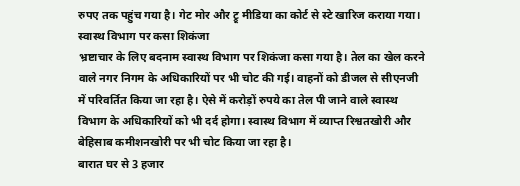रुपए तक पहुंच गया है। गेट मोर और ट्रू मीडिया का कोर्ट से स्टे खारिज कराया गया।
स्वास्थ विभाग पर कसा शिकंजा
भ्रष्टाचार के लिए बदनाम स्वास्थ विभाग पर शिकंजा कसा गया है। तेल का खेल करने वाले नगर निगम के अधिकारियों पर भी चोट की गई। वाहनों को डीजल से सीएनजी में परिवर्तित किया जा रहा है। ऐसे में करोड़ों रुपये का तेल पी जाने वाले स्वास्थ विभाग के अधिकारियों को भी दर्द होगा। स्वास्थ विभाग में व्याप्त रिश्वतखोरी और बेहिसाब कमीशनखोरी पर भी चोट किया जा रहा है।
बारात घर से 3 हजार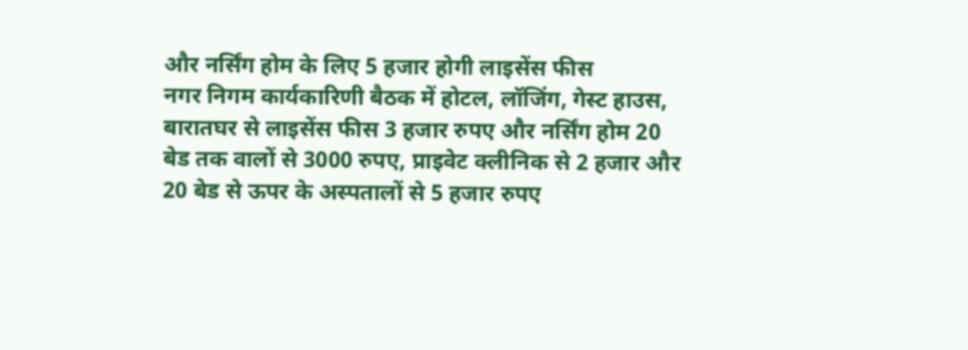और नर्सिंग होम के लिए 5 हजार होगी लाइसेंस फीस
नगर निगम कार्यकारिणी बैठक में होटल, लॉजिंग, गेस्ट हाउस, बारातघर से लाइसेंस फीस 3 हजार रुपए और नर्सिंग होम 20 बेड तक वालों से 3000 रुपए, प्राइवेट क्लीनिक से 2 हजार और 20 बेड से ऊपर के अस्पतालों से 5 हजार रुपए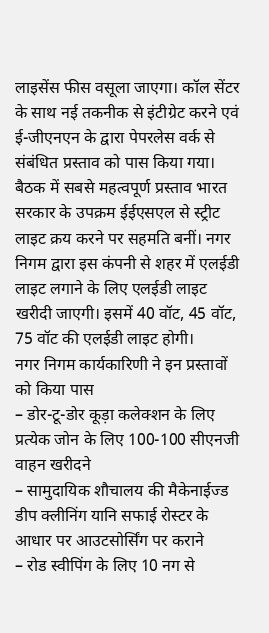लाइसेंस फीस वसूला जाएगा। कॉल सेंटर के साथ नई तकनीक से इंटीग्रेट करने एवं ई-जीएनएन के द्वारा पेपरलेस वर्क से संबंधित प्रस्ताव को पास किया गया। बैठक में सबसे महत्वपूर्ण प्रस्ताव भारत सरकार के उपक्रम ईईएसएल से स्ट्रीट लाइट क्रय करने पर सहमति बनीं। नगर निगम द्वारा इस कंपनी से शहर में एलईडी लाइट लगाने के लिए एलईडी लाइट खरीदी जाएगी। इसमें 40 वॉट, 45 वॉट, 75 वॉट की एलईडी लाइट होगी।
नगर निगम कार्यकारिणी ने इन प्रस्तावों को किया पास
– डोर-टू-डोर कूड़ा कलेक्शन के लिए प्रत्येक जोन के लिए 100-100 सीएनजी वाहन खरीदने
– सामुदायिक शौचालय की मैकेनाईज्ड डीप क्लीनिंग यानि सफाई रोस्टर के आधार पर आउटसोर्सिंग पर कराने
– रोड स्वीपिंग के लिए 10 नग से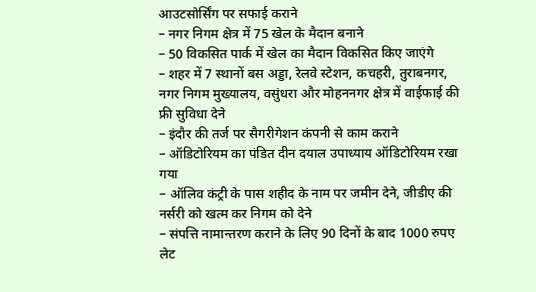आउटसोर्सिंग पर सफाई कराने
– नगर निगम क्षेत्र में 75 खेल के मैदान बनाने
– 50 विकसित पार्क में खेल का मैदान विकसित किए जाएंगे
– शहर में 7 स्थानों बस अड्डा, रेलवे स्टेशन, कचहरी, तुराबनगर, नगर निगम मुख्यालय, वसुंधरा और मोहननगर क्षेत्र में वाईफाई की फ्री सुविधा देने
– इंदौर की तर्ज पर सैगरीगेशन कंपनी से काम कराने
– ऑडिटोरियम का पंडित दीन दयाल उपाध्याय ऑडिटोरियम रखा गया
– ऑलिव कंट्री के पास शहीद के नाम पर जमीन देने, जीडीए की नर्सरी को खत्म कर निगम को देने
– संपत्ति नामान्तरण कराने के लिए 90 दिनों के बाद 1000 रुपए लेट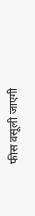फीस वसूली जाएगी